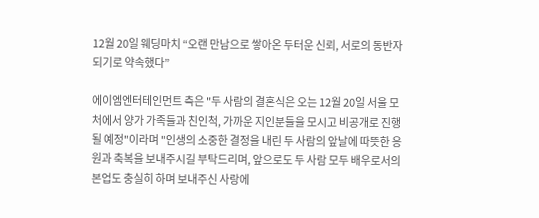12월 20일 웨딩마치 “오랜 만남으로 쌓아온 두터운 신뢰, 서로의 동반자 되기로 약속했다”

에이엠엔터테인먼트 측은 "두 사람의 결혼식은 오는 12월 20일 서울 모처에서 양가 가족들과 친인척, 가까운 지인분들을 모시고 비공개로 진행될 예정"이라며 "인생의 소중한 결정을 내린 두 사람의 앞날에 따뜻한 응원과 축복을 보내주시길 부탁드리며, 앞으로도 두 사람 모두 배우로서의 본업도 충실히 하며 보내주신 사랑에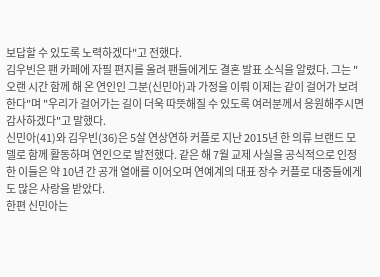보답할 수 있도록 노력하겠다"고 전했다.
김우빈은 팬 카페에 자필 편지를 올려 팬들에게도 결혼 발표 소식을 알렸다. 그는 "오랜 시간 함께 해 온 연인인 그분(신민아)과 가정을 이뤄 이제는 같이 걸어가 보려 한다"며 "우리가 걸어가는 길이 더욱 따뜻해질 수 있도록 여러분께서 응원해주시면 감사하겠다"고 말했다.
신민아(41)와 김우빈(36)은 5살 연상연하 커플로 지난 2015년 한 의류 브랜드 모델로 함께 활동하며 연인으로 발전했다. 같은 해 7월 교제 사실을 공식적으로 인정한 이들은 약 10년 간 공개 열애를 이어오며 연예계의 대표 장수 커플로 대중들에게도 많은 사랑을 받았다.
한편 신민아는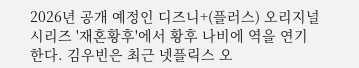2026년 공개 예정인 디즈니+(플러스) 오리지널 시리즈 '재혼황후'에서 황후 나비에 역을 연기한다. 김우빈은 최근 넷플릭스 오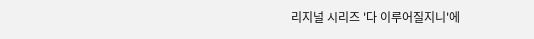리지널 시리즈 '다 이루어질지니'에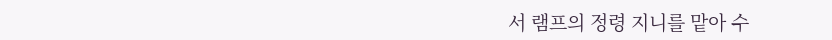서 램프의 정령 지니를 맡아 수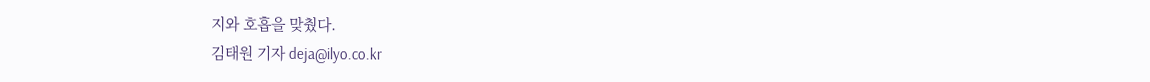지와 호흡을 맞췄다.
김태원 기자 deja@ilyo.co.kr